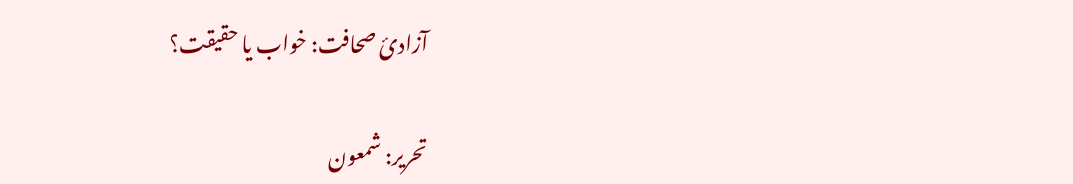آزادیٔ صحافت: خواب یا حقیقت؟

تحریر: شمعون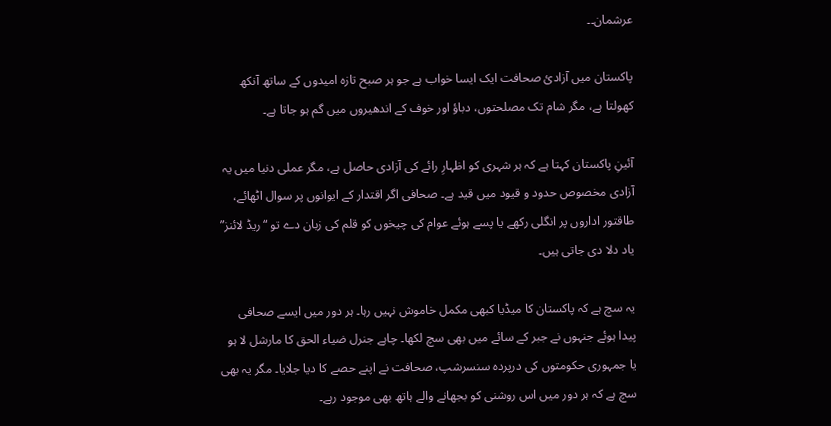عرشمان۔۔

پاکستان میں آزادیٔ صحافت ایک ایسا خواب ہے جو ہر صبح تازہ امیدوں کے ساتھ آنکھ کھولتا ہے، مگر شام تک مصلحتوں، دباؤ اور خوف کے اندھیروں میں گم ہو جاتا ہے۔

آئینِ پاکستان کہتا ہے کہ ہر شہری کو اظہارِ رائے کی آزادی حاصل ہے، مگر عملی دنیا میں یہ آزادی مخصوص حدود و قیود میں قید ہے۔ صحافی اگر اقتدار کے ایوانوں پر سوال اٹھائے، طاقتور اداروں پر انگلی رکھے یا پسے ہوئے عوام کی چیخوں کو قلم کی زبان دے تو “ریڈ لائنز” یاد دلا دی جاتی ہیں۔

یہ سچ ہے کہ پاکستان کا میڈیا کبھی مکمل خاموش نہیں رہا۔ ہر دور میں ایسے صحافی پیدا ہوئے جنہوں نے جبر کے سائے میں بھی سچ لکھا۔ چاہے جنرل ضیاء الحق کا مارشل لا ہو یا جمہوری حکومتوں کی درپردہ سنسرشپ، صحافت نے اپنے حصے کا دیا جلایا۔ مگر یہ بھی سچ ہے کہ ہر دور میں اس روشنی کو بجھانے والے ہاتھ بھی موجود رہے۔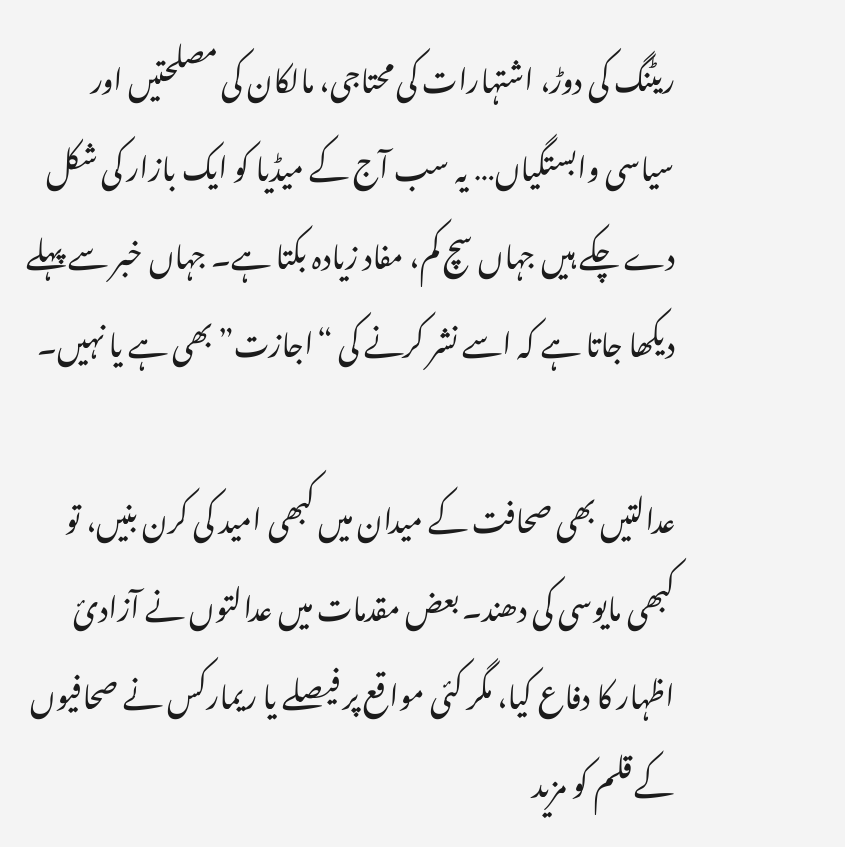ریٹنگ کی دوڑ، اشتہارات کی محتاجی، مالکان کی مصلحتیں اور سیاسی وابستگیاں… یہ سب آج کے میڈیا کو ایک بازار کی شکل دے چکے ہیں جہاں سچ کم، مفاد زیادہ بکتا ہے۔ جہاں خبر سے پہلے دیکھا جاتا ہے کہ اسے نشر کرنے کی “اجازت” بھی ہے یا نہیں۔

عدالتیں بھی صحافت کے میدان میں کبھی امید کی کرن بنیں، تو کبھی مایوسی کی دھند۔ بعض مقدمات میں عدالتوں نے آزادیٔ اظہار کا دفاع کیا، مگر کئی مواقع پر فیصلے یا ریمارکس نے صحافیوں کے قلم کو مزید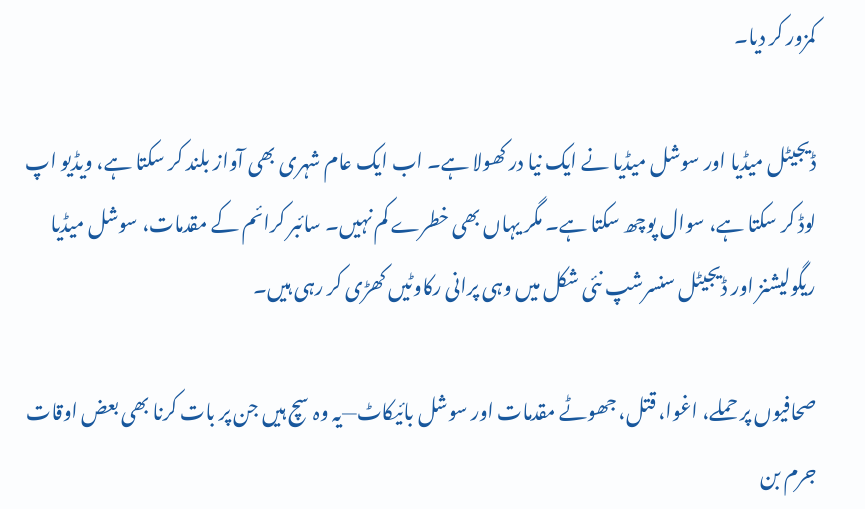کمزور کر دیا۔

ڈیجیٹل میڈیا اور سوشل میڈیا نے ایک نیا در کھولا ہے۔ اب ایک عام شہری بھی آواز بلند کر سکتا ہے، ویڈیو اپ لوڈ کر سکتا ہے، سوال پوچھ سکتا ہے۔ مگر یہاں بھی خطرے کم نہیں۔ سائبر کرائم کے مقدمات، سوشل میڈیا ریگولیشنز اور ڈیجیٹل سنسرشپ نئی شکل میں وہی پرانی رکاوٹیں کھڑی کر رہی ہیں۔

صحافیوں پر حملے، اغوا، قتل، جھوٹے مقدمات اور سوشل بائیکاٹ—یہ وہ سچ ہیں جن پر بات کرنا بھی بعض اوقات جرم بن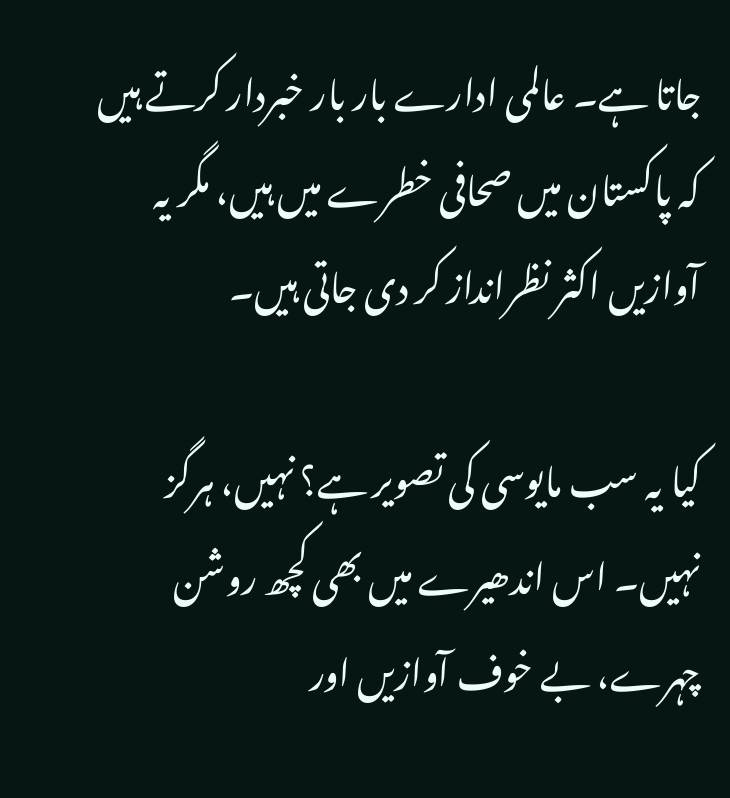جاتا ہے۔ عالمی ادارے بار بار خبردار کرتے ہیں کہ پاکستان میں صحافی خطرے میں ہیں، مگر یہ آوازیں اکثر نظرانداز کر دی جاتی ہیں۔

کیا یہ سب مایوسی کی تصویر ہے؟ نہیں، ہرگز نہیں۔ اس اندھیرے میں بھی کچھ روشن چہرے، بے خوف آوازیں اور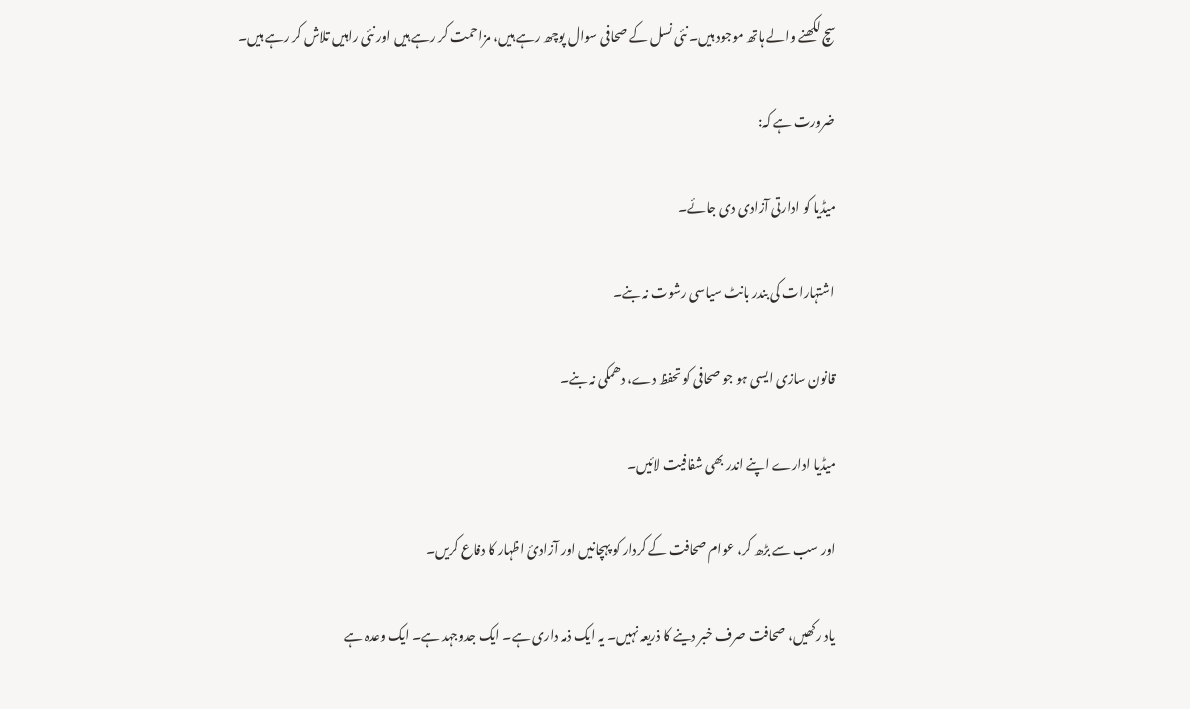سچ لکھنے والے ہاتھ موجود ہیں۔ نئی نسل کے صحافی سوال پوچھ رہے ہیں، مزاحمت کر رہے ہیں اور نئی راہیں تلاش کر رہے ہیں۔

ضرورت ہے کہ:

میڈیا کو ادارتی آزادی دی جائے۔

اشتہارات کی بندر بانٹ سیاسی رشوت نہ بنے۔

قانون سازی ایسی ہو جو صحافی کو تحفظ دے، دھمکی نہ بنے۔

میڈیا ادارے اپنے اندر بھی شفافیت لائیں۔

اور سب سے بڑھ کر، عوام صحافت کے کردار کو پہچانیں اور آزادیٔ اظہار کا دفاع کریں۔

یاد رکھیں، صحافت صرف خبر دینے کا ذریعہ نہیں۔ یہ ایک ذمہ داری ہے۔ ایک جدوجہد ہے۔ ایک وعدہ ہے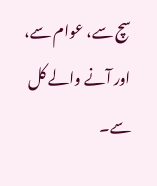سچ سے، عوام سے، اور آنے والے کل سے۔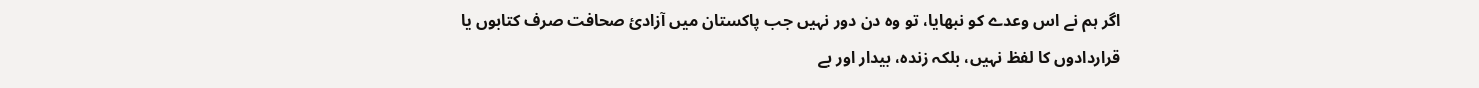اگر ہم نے اس وعدے کو نبھایا، تو وہ دن دور نہیں جب پاکستان میں آزادیٔ صحافت صرف کتابوں یا قراردادوں کا لفظ نہیں، بلکہ زندہ، بیدار اور بے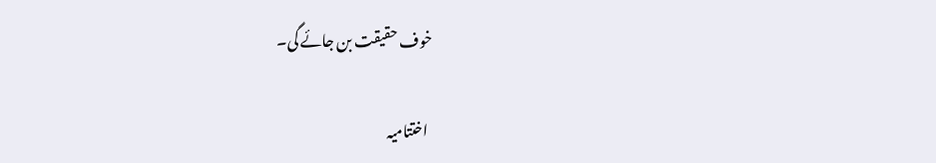خوف حقیقت بن جائے گی۔

 اختتامیہ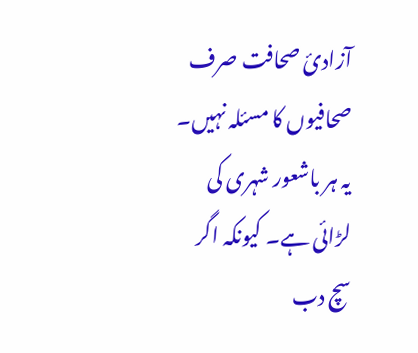آزادیٔ صحافت صرف صحافیوں کا مسئلہ نہیں۔ یہ ہر باشعور شہری کی لڑائی ہے۔ کیونکہ اگر سچ دب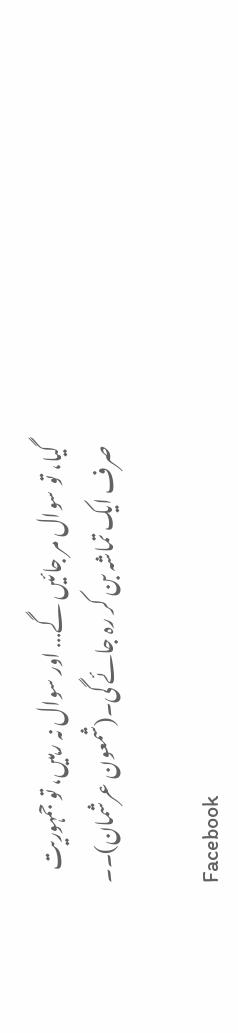گیا، تو سوال مر جائیں گے… اور سوال نہ رہیں، تو جمہوریت صرف ایک تماشہ بن کر رہ جائے گی۔(شمعون عرشمان)۔۔

Facebook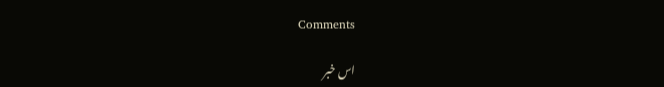Comments

اس خبر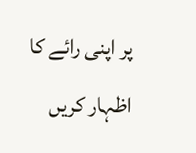پر اپنی رائے کا اظہار کریں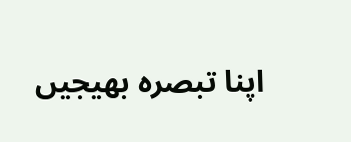اپنا تبصرہ بھیجیں